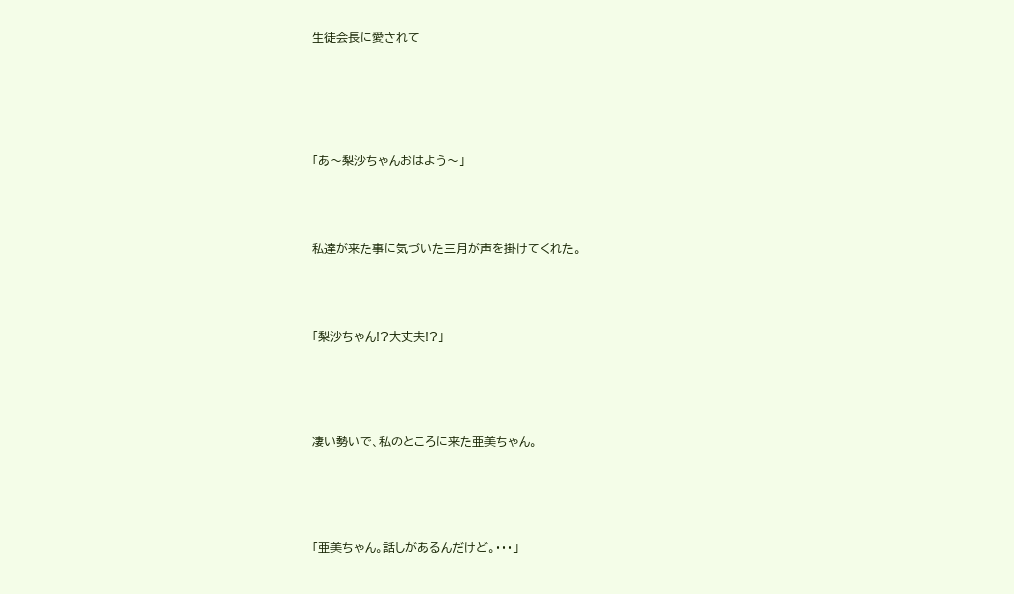生徒会長に愛されて






「あ〜梨沙ちゃんおはよう〜」




私達が来た事に気づいた三月が声を掛けてくれた。




「梨沙ちゃん!?大丈夫!?」





凄い勢いで、私のところに来た亜美ちゃん。





「亜美ちゃん。話しがあるんだけど。・・・」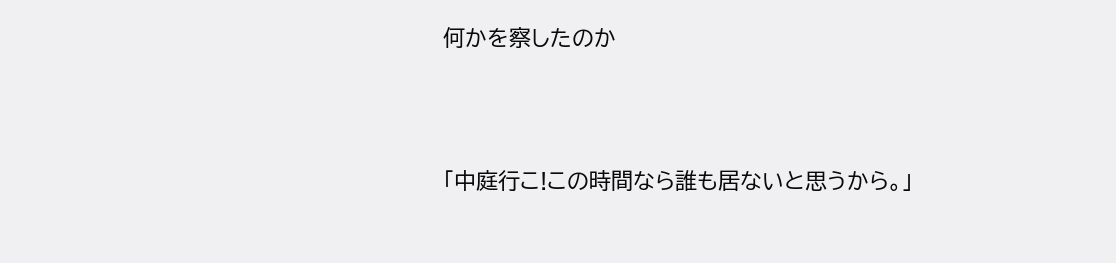何かを察したのか




「中庭行こ!この時間なら誰も居ないと思うから。」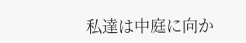私達は中庭に向か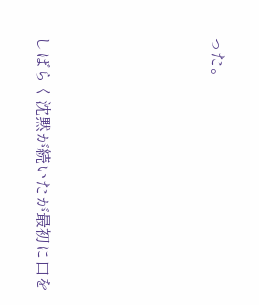った。





しばらく沈黙が続いたが最初に口を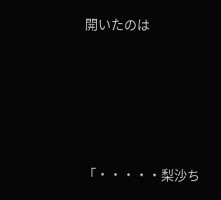開いたのは





「・・・・・梨沙ち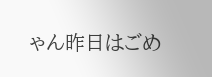ゃん昨日はごめ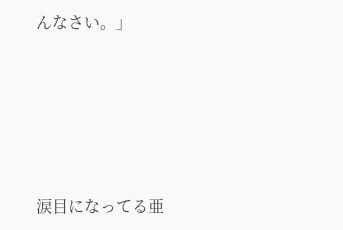んなさい。」





涙目になってる亜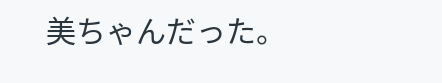美ちゃんだった。